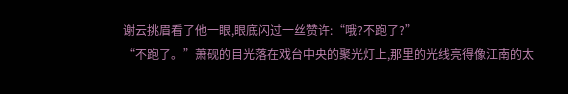谢云挑眉看了他一眼,眼底闪过一丝赞许:“哦?不跑了?”
“不跑了。”萧砚的目光落在戏台中央的聚光灯上,那里的光线亮得像江南的太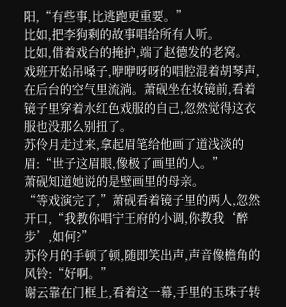阳,“有些事,比逃跑更重要。”
比如,把李狗剩的故事唱给所有人听。
比如,借着戏台的掩护,端了赵德发的老窝。
戏班开始吊嗓子,咿咿呀呀的唱腔混着胡琴声,在后台的空气里流淌。萧砚坐在妆镜前,看着镜子里穿着水红色戏服的自己,忽然觉得这衣服也没那么别扭了。
苏伶月走过来,拿起眉笔给他画了道浅淡的眉:“世子这眉眼,像极了画里的人。”
萧砚知道她说的是壁画里的母亲。
“等戏演完了,”萧砚看着镜子里的两人,忽然开口,“我教你唱宁王府的小调,你教我‘醉步’,如何?”
苏伶月的手顿了顿,随即笑出声,声音像檐角的风铃:“好啊。”
谢云靠在门框上,看着这一幕,手里的玉珠子转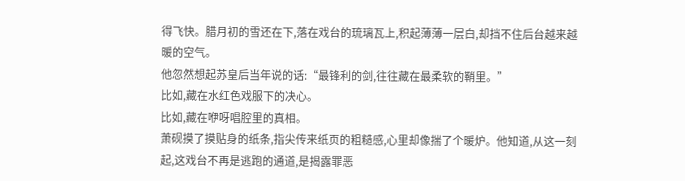得飞快。腊月初的雪还在下,落在戏台的琉璃瓦上,积起薄薄一层白,却挡不住后台越来越暖的空气。
他忽然想起苏皇后当年说的话:“最锋利的剑,往往藏在最柔软的鞘里。”
比如,藏在水红色戏服下的决心。
比如,藏在咿呀唱腔里的真相。
萧砚摸了摸贴身的纸条,指尖传来纸页的粗糙感,心里却像揣了个暖炉。他知道,从这一刻起,这戏台不再是逃跑的通道,是揭露罪恶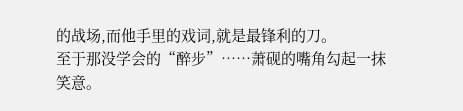的战场,而他手里的戏词,就是最锋利的刀。
至于那没学会的“醉步”……萧砚的嘴角勾起一抹笑意。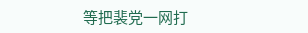等把裴党一网打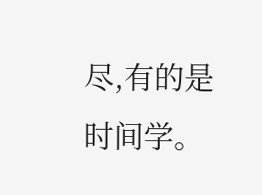尽,有的是时间学。